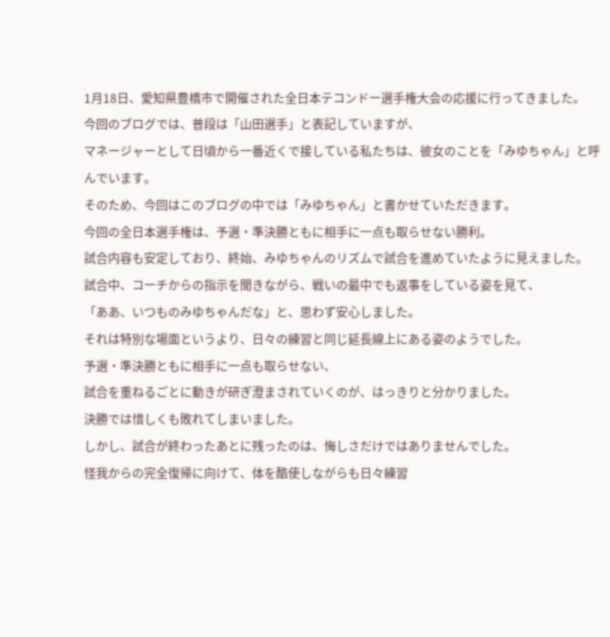1月18日、愛知県豊橋市で開催された全日本テコンドー選手権大会の応援に行ってきました。
今回のブログでは、普段は「山田選手」と表記していますが、
マネージャーとして日頃から一番近くで接している私たちは、彼女のことを「みゆちゃん」と呼んでいます。
そのため、今回はこのブログの中では「みゆちゃん」と書かせていただきます。
今回の全日本選手権は、予選・準決勝ともに相手に一点も取らせない勝利。
試合内容も安定しており、終始、みゆちゃんのリズムで試合を進めていたように見えました。
試合中、コーチからの指示を聞きながら、戦いの最中でも返事をしている姿を見て、
「ああ、いつものみゆちゃんだな」と、思わず安心しました。
それは特別な場面というより、日々の練習と同じ延長線上にある姿のようでした。
予選・準決勝ともに相手に一点も取らせない、
試合を重ねるごとに動きが研ぎ澄まされていくのが、はっきりと分かりました。
決勝では惜しくも敗れてしまいました。
しかし、試合が終わったあとに残ったのは、悔しさだけではありませんでした。
怪我からの完全復帰に向けて、体を酷使しながらも日々練習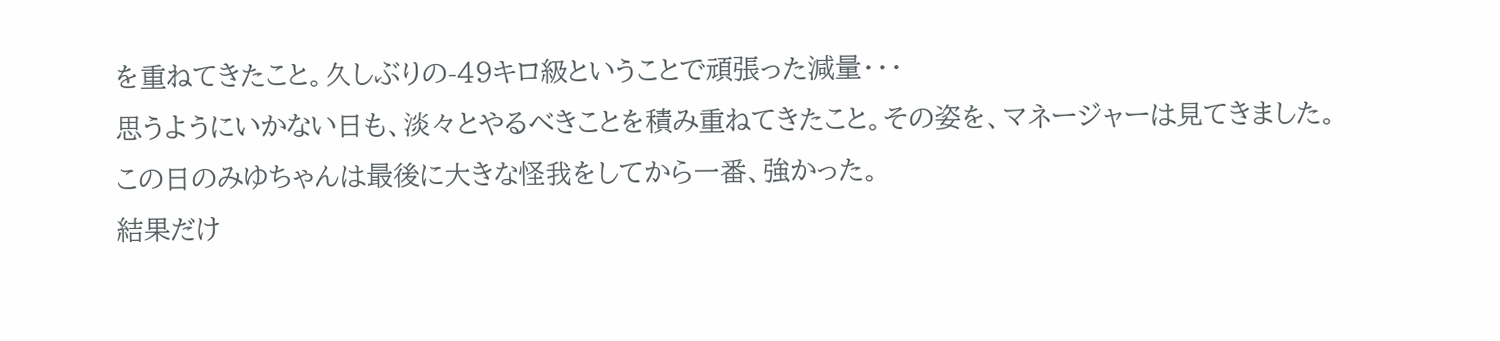を重ねてきたこと。久しぶりの-49キロ級ということで頑張った減量・・・
思うようにいかない日も、淡々とやるべきことを積み重ねてきたこと。その姿を、マネージャーは見てきました。
この日のみゆちゃんは最後に大きな怪我をしてから一番、強かった。
結果だけ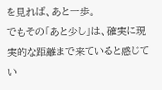を見れば、あと一歩。
でもその「あと少し」は、確実に現実的な距離まで来ていると感じてい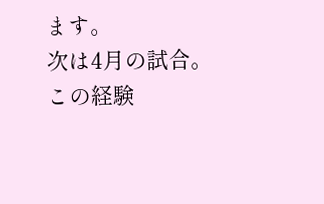ます。
次は4月の試合。
この経験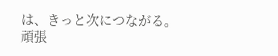は、きっと次につながる。
頑張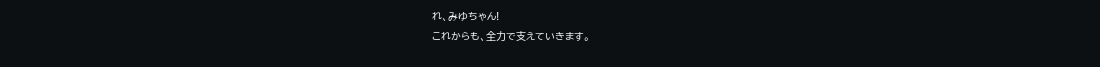れ、みゆちゃん!
これからも、全力で支えていきます。